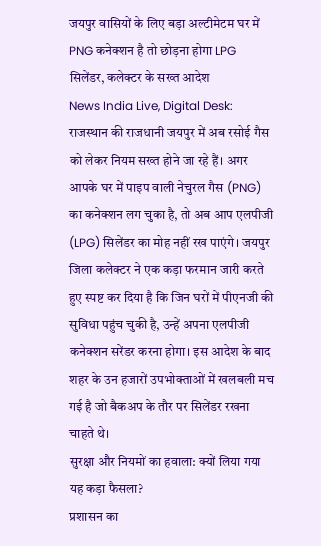जयपुर वासियों के लिए बड़ा अल्टीमेटम घर में PNG कनेक्शन है तो छोड़ना होगा LPG सिलेंडर, कलेक्टर के सख्त आदेश
News India Live, Digital Desk: राजस्थान की राजधानी जयपुर में अब रसोई गैस को लेकर नियम सख्त होने जा रहे हैं। अगर आपके घर में पाइप वाली नेचुरल गैस (PNG) का कनेक्शन लग चुका है, तो अब आप एलपीजी (LPG) सिलेंडर का मोह नहीं रख पाएंगे। जयपुर जिला कलेक्टर ने एक कड़ा फरमान जारी करते हुए स्पष्ट कर दिया है कि जिन घरों में पीएनजी की सुविधा पहुंच चुकी है, उन्हें अपना एलपीजी कनेक्शन सरेंडर करना होगा। इस आदेश के बाद शहर के उन हजारों उपभोक्ताओं में खलबली मच गई है जो बैकअप के तौर पर सिलेंडर रखना चाहते थे।
सुरक्षा और नियमों का हवाला: क्यों लिया गया यह कड़ा फैसला?
प्रशासन का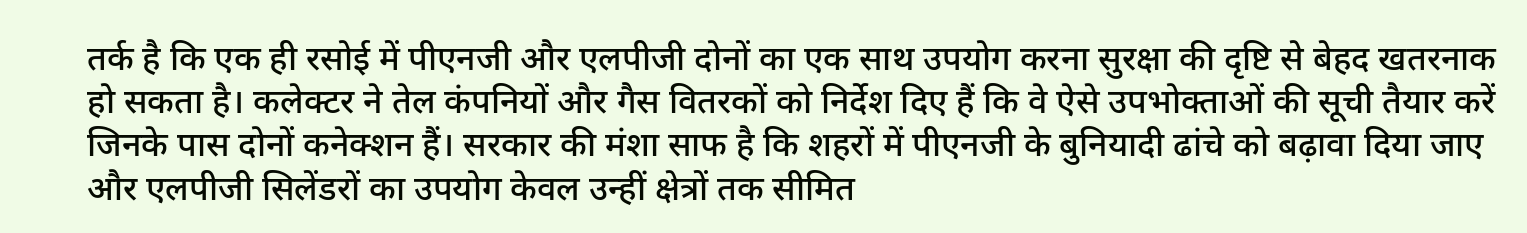तर्क है कि एक ही रसोई में पीएनजी और एलपीजी दोनों का एक साथ उपयोग करना सुरक्षा की दृष्टि से बेहद खतरनाक हो सकता है। कलेक्टर ने तेल कंपनियों और गैस वितरकों को निर्देश दिए हैं कि वे ऐसे उपभोक्ताओं की सूची तैयार करें जिनके पास दोनों कनेक्शन हैं। सरकार की मंशा साफ है कि शहरों में पीएनजी के बुनियादी ढांचे को बढ़ावा दिया जाए और एलपीजी सिलेंडरों का उपयोग केवल उन्हीं क्षेत्रों तक सीमित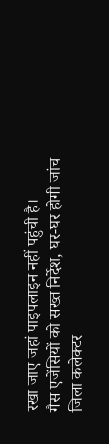रखा जाए जहां पाइपलाइन नहीं पहुंची है।
गैस एजेंसियों को सख्त निर्देश, घर-घर होगी जांच
जिला कलेक्टर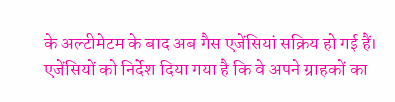के अल्टीमेटम के बाद अब गैस एजेंसियां सक्रिय हो गई हैं। एजेंसियों को निर्देश दिया गया है कि वे अपने ग्राहकों का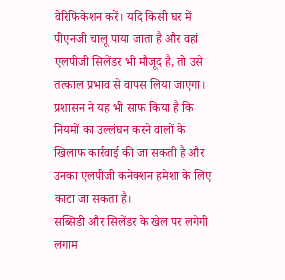वेरिफिकेशन करें। यदि किसी घर में पीएनजी चालू पाया जाता है और वहां एलपीजी सिलेंडर भी मौजूद है, तो उसे तत्काल प्रभाव से वापस लिया जाएगा। प्रशासन ने यह भी साफ किया है कि नियमों का उल्लंघन करने वालों के खिलाफ कार्रवाई की जा सकती है और उनका एलपीजी कनेक्शन हमेशा के लिए काटा जा सकता है।
सब्सिडी और सिलेंडर के खेल पर लगेगी लगाम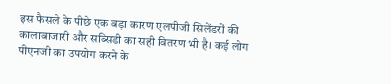इस फैसले के पीछे एक बड़ा कारण एलपीजी सिलेंडरों की कालाबाजारी और सब्सिडी का सही वितरण भी है। कई लोग पीएनजी का उपयोग करने के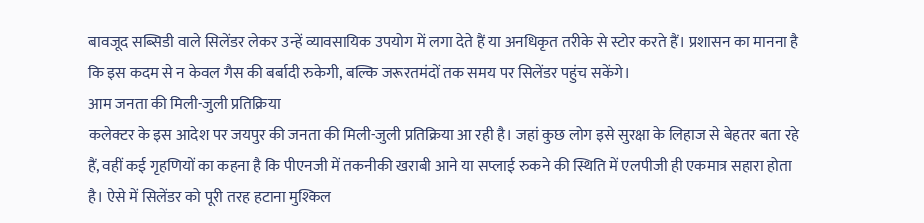बावजूद सब्सिडी वाले सिलेंडर लेकर उन्हें व्यावसायिक उपयोग में लगा देते हैं या अनधिकृत तरीके से स्टोर करते हैं। प्रशासन का मानना है कि इस कदम से न केवल गैस की बर्बादी रुकेगी, बल्कि जरूरतमंदों तक समय पर सिलेंडर पहुंच सकेंगे।
आम जनता की मिली-जुली प्रतिक्रिया
कलेक्टर के इस आदेश पर जयपुर की जनता की मिली-जुली प्रतिक्रिया आ रही है। जहां कुछ लोग इसे सुरक्षा के लिहाज से बेहतर बता रहे हैं, वहीं कई गृहणियों का कहना है कि पीएनजी में तकनीकी खराबी आने या सप्लाई रुकने की स्थिति में एलपीजी ही एकमात्र सहारा होता है। ऐसे में सिलेंडर को पूरी तरह हटाना मुश्किल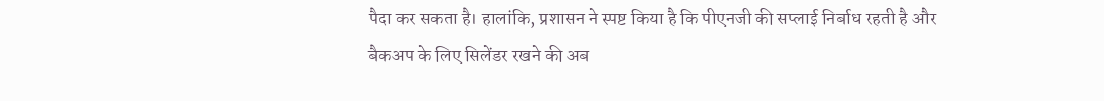पैदा कर सकता है। हालांकि, प्रशासन ने स्पष्ट किया है कि पीएनजी की सप्लाई निर्बाध रहती है और बैकअप के लिए सिलेंडर रखने की अब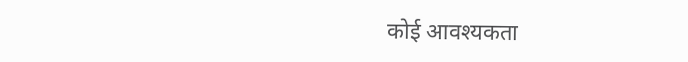कोई आवश्यकता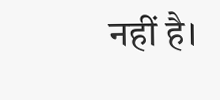नहीं है।